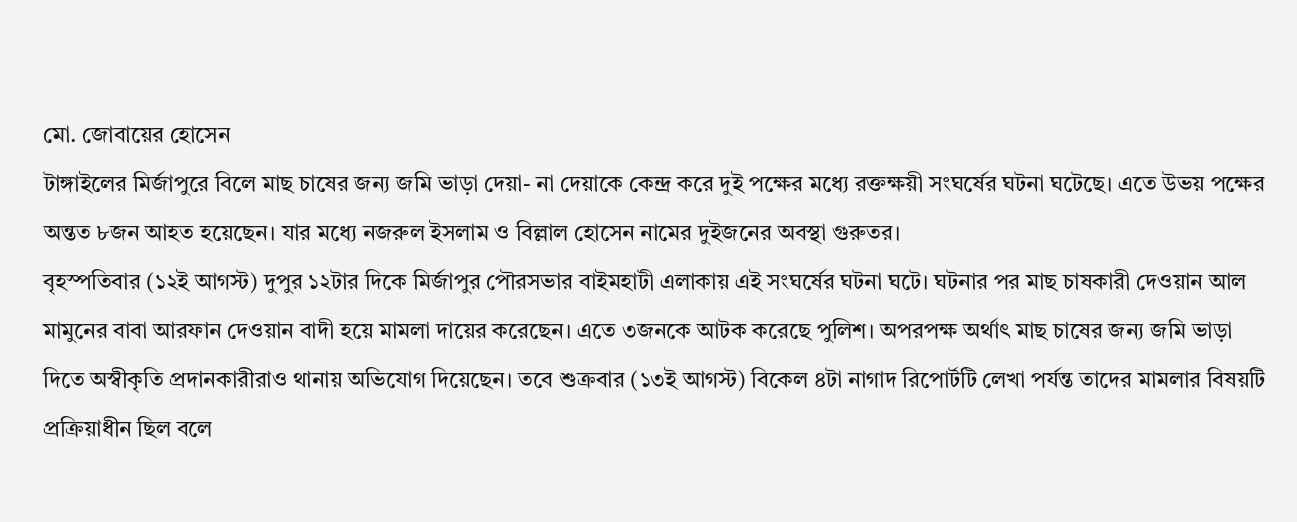মো. জোবায়ের হোসেন
টাঙ্গাইলের মির্জাপুরে বিলে মাছ চাষের জন্য জমি ভাড়া দেয়া- না দেয়াকে কেন্দ্র করে দুই পক্ষের মধ্যে রক্তক্ষয়ী সংঘর্ষের ঘটনা ঘটেছে। এতে উভয় পক্ষের অন্তত ৮জন আহত হয়েছেন। যার মধ্যে নজরুল ইসলাম ও বিল্লাল হোসেন নামের দুইজনের অবস্থা গুরুতর।
বৃহস্পতিবার (১২ই আগস্ট) দুপুর ১২টার দিকে মির্জাপুর পৌরসভার বাইমহাটী এলাকায় এই সংঘর্ষের ঘটনা ঘটে। ঘটনার পর মাছ চাষকারী দেওয়ান আল মামুনের বাবা আরফান দেওয়ান বাদী হয়ে মামলা দায়ের করেছেন। এতে ৩জনকে আটক করেছে পুলিশ। অপরপক্ষ অর্থাৎ মাছ চাষের জন্য জমি ভাড়া দিতে অস্বীকৃতি প্রদানকারীরাও থানায় অভিযোগ দিয়েছেন। তবে শুক্রবার (১৩ই আগস্ট) বিকেল ৪টা নাগাদ রিপোর্টটি লেখা পর্যন্ত তাদের মামলার বিষয়টি প্রক্রিয়াধীন ছিল বলে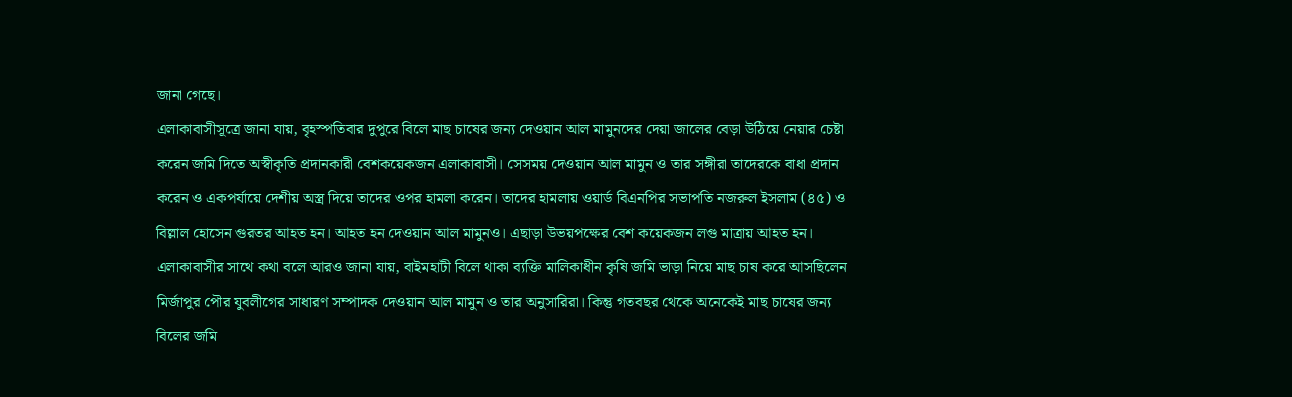জানা গেছে।
এলাকাবাসীসূত্রে জানা যায়, বৃহস্পতিবার দুপুরে বিলে মাছ চাষের জন্য দেওয়ান আল মামুনদের দেয়া জালের বেড়া উঠিয়ে নেয়ার চেষ্টা করেন জমি দিতে অস্বীকৃতি প্রদানকারী বেশকয়েকজন এলাকাবাসী। সেসময় দেওয়ান আল মামুন ও তার সঙ্গীরা তাদেরকে বাধা প্রদান করেন ও একপর্যায়ে দেশীয় অস্ত্র দিয়ে তাদের ওপর হামলা করেন। তাদের হামলায় ওয়ার্ড বিএনপির সভাপতি নজরুল ইসলাম (৪৫) ও বিল্লাল হোসেন গুরতর আহত হন। আহত হন দেওয়ান আল মামুনও। এছাড়া উভয়পক্ষের বেশ কয়েকজন লগু মাত্রায় আহত হন।
এলাকাবাসীর সাথে কথা বলে আরও জানা যায়, বাইমহাটী বিলে থাকা ব্যক্তি মালিকাধীন কৃষি জমি ভাড়া নিয়ে মাছ চাষ করে আসছিলেন মির্জাপুর পৌর যুবলীগের সাধারণ সম্পাদক দেওয়ান আল মামুন ও তার অনুসারিরা। কিন্তু গতবছর থেকে অনেকেই মাছ চাষের জন্য বিলের জমি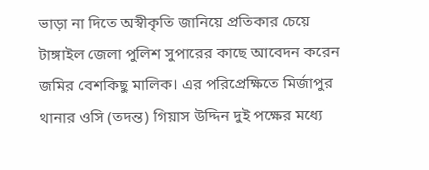ভাড়া না দিতে অস্বীকৃতি জানিয়ে প্রতিকার চেয়ে টাঙ্গাইল জেলা পুলিশ সুপারের কাছে আবেদন করেন জমির বেশকিছু মালিক। এর পরিপ্রেক্ষিতে মির্জাপুর থানার ওসি (তদন্ত) গিয়াস উদ্দিন দুই পক্ষের মধ্যে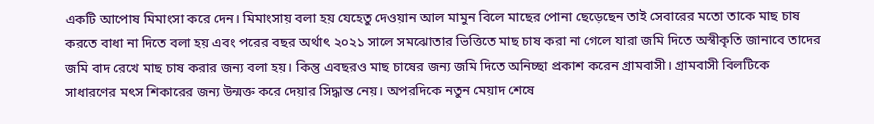একটি আপোষ মিমাংসা করে দেন। মিমাংসায় বলা হয় যেহেতু দেওয়ান আল মামুন বিলে মাছের পোনা ছেড়েছেন তাই সেবারের মতো তাকে মাছ চাষ করতে বাধা না দিতে বলা হয় এবং পরের বছর অর্থাৎ ২০২১ সালে সমঝোতার ভিত্তিতে মাছ চাষ করা না গেলে যারা জমি দিতে অস্বীকৃতি জানাবে তাদের জমি বাদ রেখে মাছ চাষ করার জন্য বলা হয়। কিন্তু এবছরও মাছ চাষের জন্য জমি দিতে অনিচ্ছা প্রকাশ করেন গ্রামবাসী। গ্রামবাসী বিলটিকে সাধারণের মৎস শিকারের জন্য উন্মক্ত করে দেয়ার সিদ্ধান্ত নেয়। অপরদিকে নতুন মেয়াদ শেষে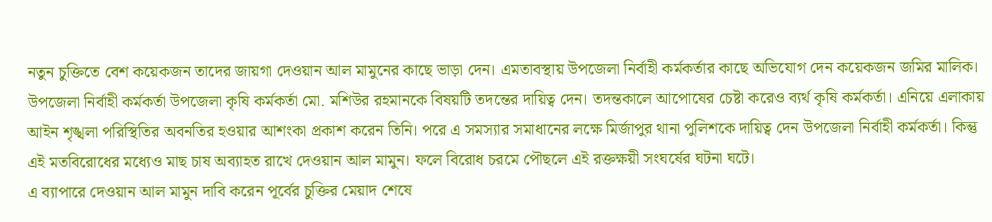নতুন চুক্তিতে বেশ কয়েকজন তাদের জায়গা দেওয়ান আল মামুনের কাছে ভাড়া দেন। এমতাবস্থায় উপজেলা নির্বাহী কর্মকর্তার কাছে অভিযোগ দেন কয়েকজন জমির মালিক। উপজেলা নির্বাহী কর্মকর্তা উপজেলা কৃষি কর্মকর্তা মো. মশিউর রহমানকে বিষয়টি তদন্তের দায়িত্ব দেন। তদন্তকালে আপোষের চেষ্টা করেও ব্যর্থ কৃষি কর্মকর্তা। এনিয়ে এলাকায় আইন শৃঙ্খলা পরিস্থিতির অবনতির হওয়ার আশংকা প্রকাশ করেন তিনি। পরে এ সমস্যার সমাধানের লক্ষে মির্জাপুর থানা পুলিশকে দায়িত্ব দেন উপজেলা নির্বাহী কর্মকর্তা। কিন্তু এই মতবিরোধের মধ্যেও মাছ চাষ অব্যাহত রাখে দেওয়ান আল মামুন। ফলে বিরোধ চরমে পৌছলে এই রক্তক্ষয়ী সংঘর্ষের ঘটনা ঘটে।
এ ব্যাপারে দেওয়ান আল মামুন দাবি করেন পূর্বের চুক্তির মেয়াদ শেষে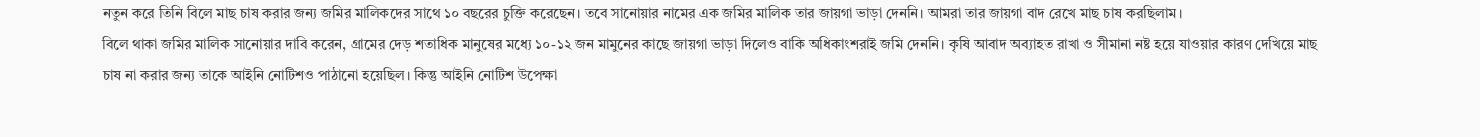নতুন করে তিনি বিলে মাছ চাষ করার জন্য জমির মালিকদের সাথে ১০ বছরের চুক্তি করেছেন। তবে সানোয়ার নামের এক জমির মালিক তার জায়গা ভাড়া দেননি। আমরা তার জায়গা বাদ রেখে মাছ চাষ করছিলাম।
বিলে থাকা জমির মালিক সানোয়ার দাবি করেন, গ্রামের দেড় শতাধিক মানুষের মধ্যে ১০-১২ জন মামুনের কাছে জায়গা ভাড়া দিলেও বাকি অধিকাংশরাই জমি দেননি। কৃষি আবাদ অব্যাহত রাখা ও সীমানা নষ্ট হয়ে যাওয়ার কারণ দেখিয়ে মাছ চাষ না করার জন্য তাকে আইনি নোটিশও পাঠানো হয়েছিল। কিন্তু আইনি নোটিশ উপেক্ষা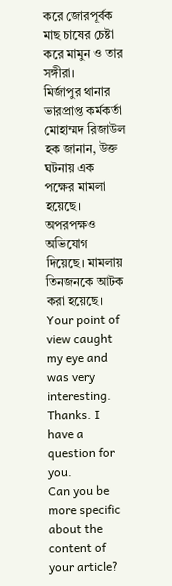করে জোরপূর্বক মাছ চাষের চেষ্টা করে মামুন ও তার সঙ্গীরা।
মির্জাপুর থানার ভারপ্রাপ্ত কর্মকর্তা মোহাম্মদ রিজাউল হক জানান, উক্ত ঘটনায় এক পক্ষের মামলা হয়েছে। অপরপক্ষও অভিযোগ দিয়েছে। মামলায় তিনজনকে আটক করা হয়েছে।
Your point of view caught my eye and was very interesting. Thanks. I have a question for you.
Can you be more specific about the content of your article?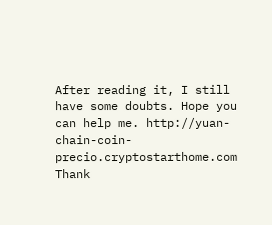After reading it, I still have some doubts. Hope you can help me. http://yuan-chain-coin-precio.cryptostarthome.com
Thank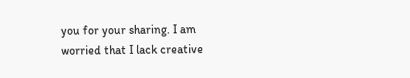you for your sharing. I am worried that I lack creative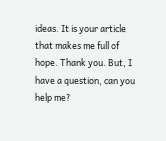ideas. It is your article that makes me full of hope. Thank you. But, I have a question, can you help me?